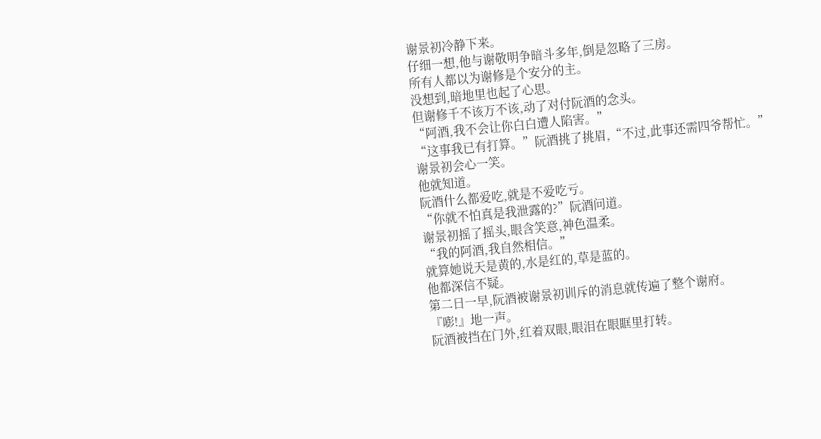谢景初冷静下来。
仔细一想,他与谢敬明争暗斗多年,倒是忽略了三房。
所有人都以为谢修是个安分的主。
没想到,暗地里也起了心思。
但谢修千不该万不该,动了对付阮酒的念头。
“阿酒,我不会让你白白遭人陷害。”
“这事我已有打算。”阮酒挑了挑眉,“不过,此事还需四爷帮忙。”
谢景初会心一笑。
他就知道。
阮酒什么都爱吃,就是不爱吃亏。
“你就不怕真是我泄露的?”阮酒问道。
谢景初摇了摇头,眼含笑意,神色温柔。
“我的阿酒,我自然相信。”
就算她说天是黄的,水是红的,草是蓝的。
他都深信不疑。
第二日一早,阮酒被谢景初训斥的消息就传遍了整个谢府。
『嘭!』地一声。
阮酒被挡在门外,红着双眼,眼泪在眼眶里打转。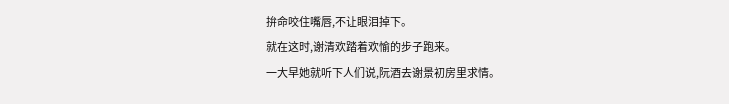拚命咬住嘴唇,不让眼泪掉下。
就在这时,谢清欢踏着欢愉的步子跑来。
一大早她就听下人们说,阮酒去谢景初房里求情。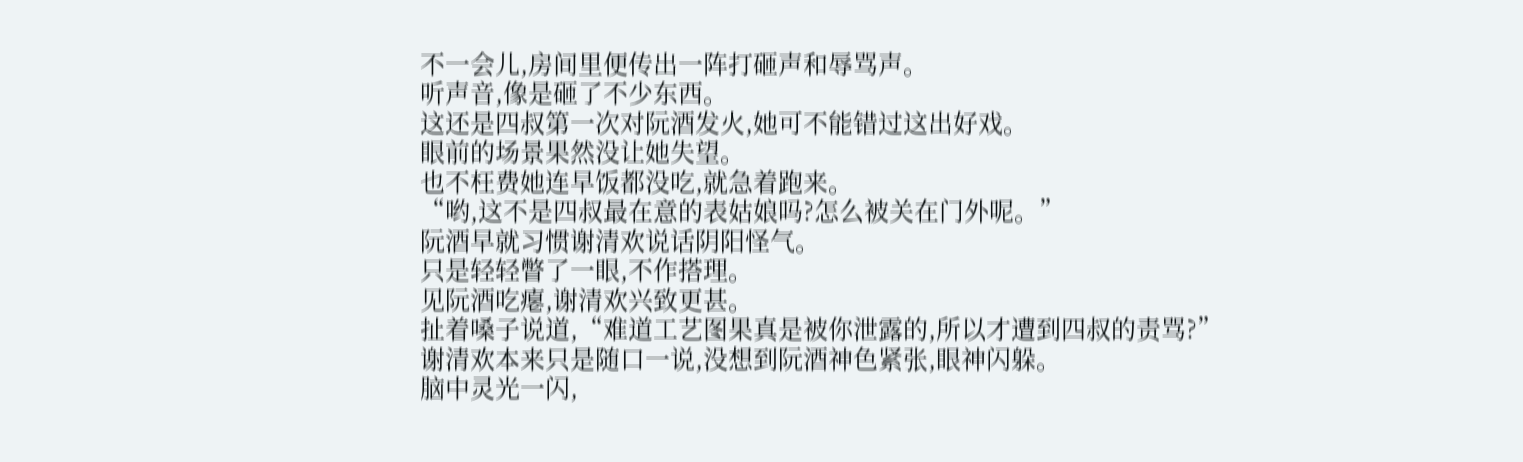不一会儿,房间里便传出一阵打砸声和辱骂声。
听声音,像是砸了不少东西。
这还是四叔第一次对阮酒发火,她可不能错过这出好戏。
眼前的场景果然没让她失望。
也不枉费她连早饭都没吃,就急着跑来。
“哟,这不是四叔最在意的表姑娘吗?怎么被关在门外呢。”
阮酒早就习惯谢清欢说话阴阳怪气。
只是轻轻瞥了一眼,不作搭理。
见阮酒吃瘪,谢清欢兴致更甚。
扯着嗓子说道,“难道工艺图果真是被你泄露的,所以才遭到四叔的责骂?”
谢清欢本来只是随口一说,没想到阮酒神色紧张,眼神闪躲。
脑中灵光一闪,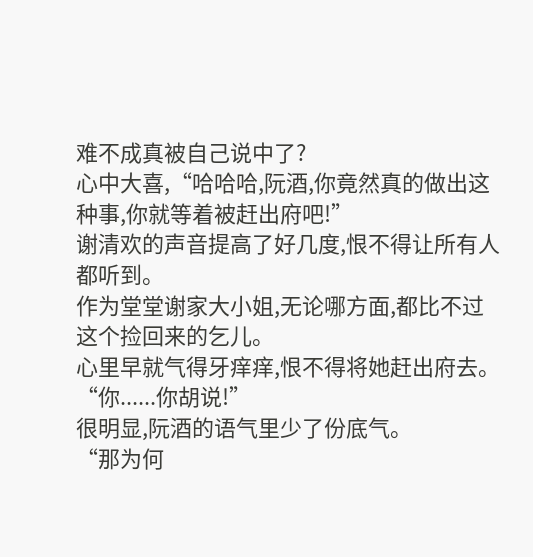难不成真被自己说中了?
心中大喜,“哈哈哈,阮酒,你竟然真的做出这种事,你就等着被赶出府吧!”
谢清欢的声音提高了好几度,恨不得让所有人都听到。
作为堂堂谢家大小姐,无论哪方面,都比不过这个捡回来的乞儿。
心里早就气得牙痒痒,恨不得将她赶出府去。
“你......你胡说!”
很明显,阮酒的语气里少了份底气。
“那为何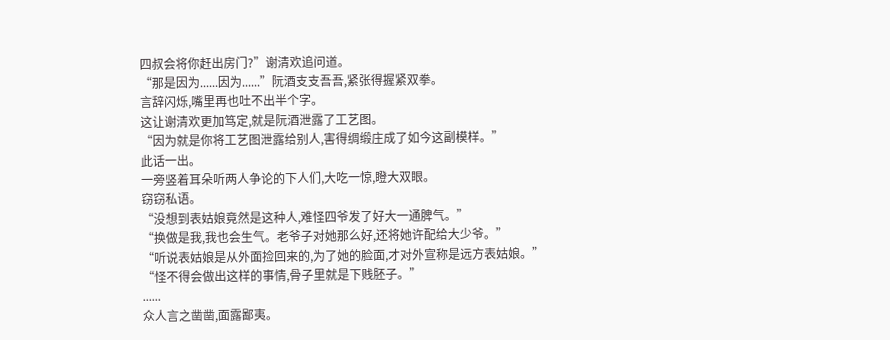四叔会将你赶出房门?”谢清欢追问道。
“那是因为......因为......”阮酒支支吾吾,紧张得握紧双拳。
言辞闪烁,嘴里再也吐不出半个字。
这让谢清欢更加笃定,就是阮酒泄露了工艺图。
“因为就是你将工艺图泄露给别人,害得绸缎庄成了如今这副模样。”
此话一出。
一旁竖着耳朵听两人争论的下人们,大吃一惊,瞪大双眼。
窃窃私语。
“没想到表姑娘竟然是这种人,难怪四爷发了好大一通脾气。”
“换做是我,我也会生气。老爷子对她那么好,还将她许配给大少爷。”
“听说表姑娘是从外面捡回来的,为了她的脸面,才对外宣称是远方表姑娘。”
“怪不得会做出这样的事情,骨子里就是下贱胚子。”
......
众人言之凿凿,面露鄙夷。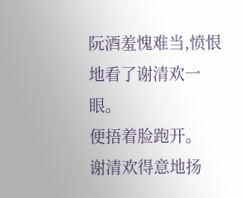阮酒羞愧难当,愤恨地看了谢清欢一眼。
便捂着脸跑开。
谢清欢得意地扬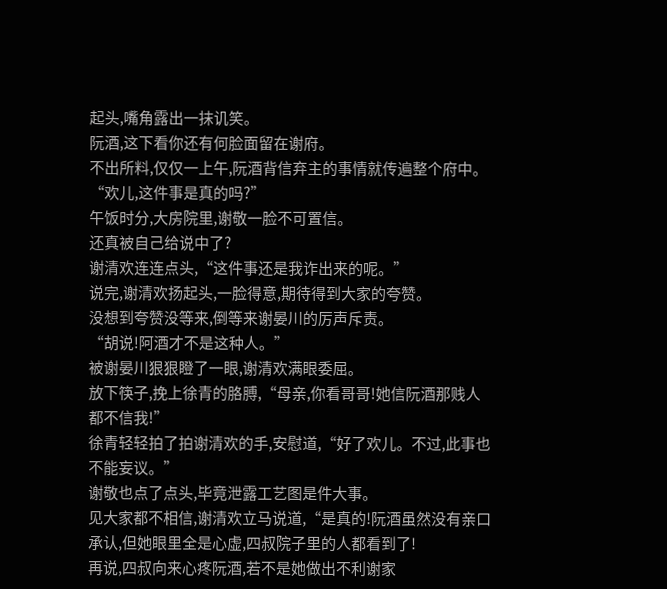起头,嘴角露出一抹讥笑。
阮酒,这下看你还有何脸面留在谢府。
不出所料,仅仅一上午,阮酒背信弃主的事情就传遍整个府中。
“欢儿,这件事是真的吗?”
午饭时分,大房院里,谢敬一脸不可置信。
还真被自己给说中了?
谢清欢连连点头,“这件事还是我诈出来的呢。”
说完,谢清欢扬起头,一脸得意,期待得到大家的夸赞。
没想到夸赞没等来,倒等来谢晏川的厉声斥责。
“胡说!阿酒才不是这种人。”
被谢晏川狠狠瞪了一眼,谢清欢满眼委屈。
放下筷子,挽上徐青的胳膊,“母亲,你看哥哥!她信阮酒那贱人都不信我!”
徐青轻轻拍了拍谢清欢的手,安慰道,“好了欢儿。不过,此事也不能妄议。”
谢敬也点了点头,毕竟泄露工艺图是件大事。
见大家都不相信,谢清欢立马说道,“是真的!阮酒虽然没有亲口承认,但她眼里全是心虚,四叔院子里的人都看到了!
再说,四叔向来心疼阮酒,若不是她做出不利谢家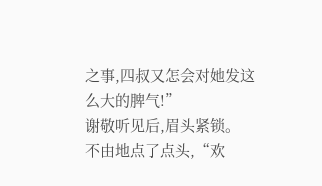之事,四叔又怎会对她发这么大的脾气!”
谢敬听见后,眉头紧锁。
不由地点了点头,“欢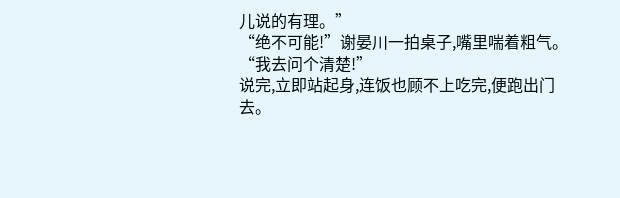儿说的有理。”
“绝不可能!”谢晏川一拍桌子,嘴里喘着粗气。
“我去问个清楚!”
说完,立即站起身,连饭也顾不上吃完,便跑出门去。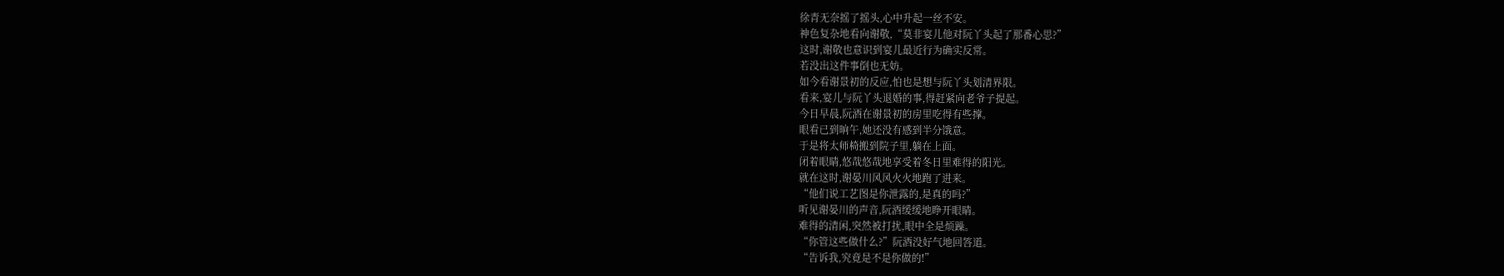徐青无奈摇了摇头,心中升起一丝不安。
神色复杂地看向谢敬,“莫非宴儿他对阮丫头起了那番心思?”
这时,谢敬也意识到宴儿最近行为确实反常。
若没出这件事倒也无妨。
如今看谢景初的反应,怕也是想与阮丫头划清界限。
看来,宴儿与阮丫头退婚的事,得赶紧向老爷子提起。
今日早晨,阮酒在谢景初的房里吃得有些撑。
眼看已到晌午,她还没有感到半分饿意。
于是将太师椅搬到院子里,躺在上面。
闭着眼睛,悠哉悠哉地享受着冬日里难得的阳光。
就在这时,谢晏川风风火火地跑了进来。
“他们说工艺图是你泄露的,是真的吗?”
听见谢晏川的声音,阮酒缓缓地睁开眼睛。
难得的清闲,突然被打扰,眼中全是烦躁。
“你管这些做什么?”阮酒没好气地回答道。
“告诉我,究竟是不是你做的!”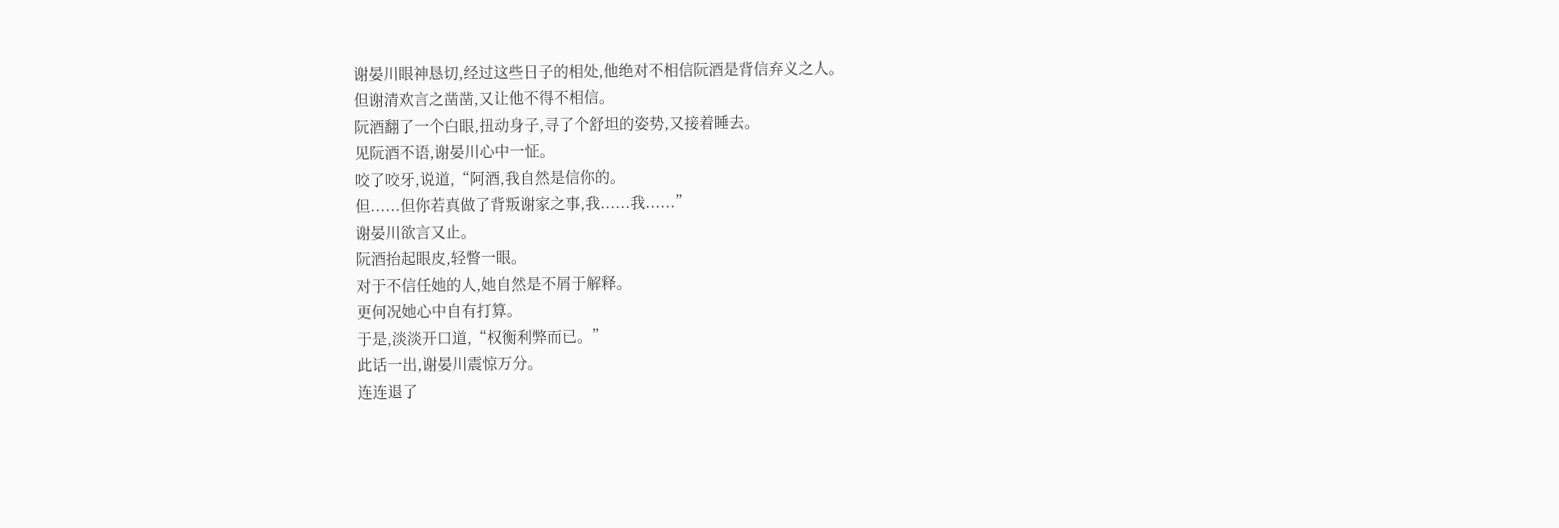谢晏川眼神恳切,经过这些日子的相处,他绝对不相信阮酒是背信弃义之人。
但谢清欢言之凿凿,又让他不得不相信。
阮酒翻了一个白眼,扭动身子,寻了个舒坦的姿势,又接着睡去。
见阮酒不语,谢晏川心中一怔。
咬了咬牙,说道,“阿酒,我自然是信你的。
但......但你若真做了背叛谢家之事,我......我......”
谢晏川欲言又止。
阮酒抬起眼皮,轻瞥一眼。
对于不信任她的人,她自然是不屑于解释。
更何况她心中自有打算。
于是,淡淡开口道,“权衡利弊而已。”
此话一出,谢晏川震惊万分。
连连退了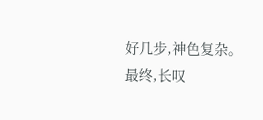好几步,神色复杂。
最终,长叹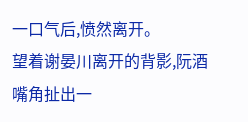一口气后,愤然离开。
望着谢晏川离开的背影,阮酒嘴角扯出一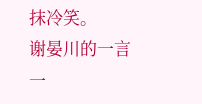抹冷笑。
谢晏川的一言一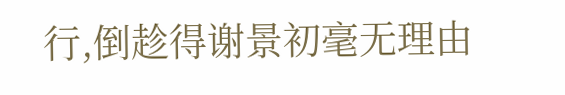行,倒趁得谢景初毫无理由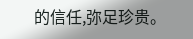的信任,弥足珍贵。